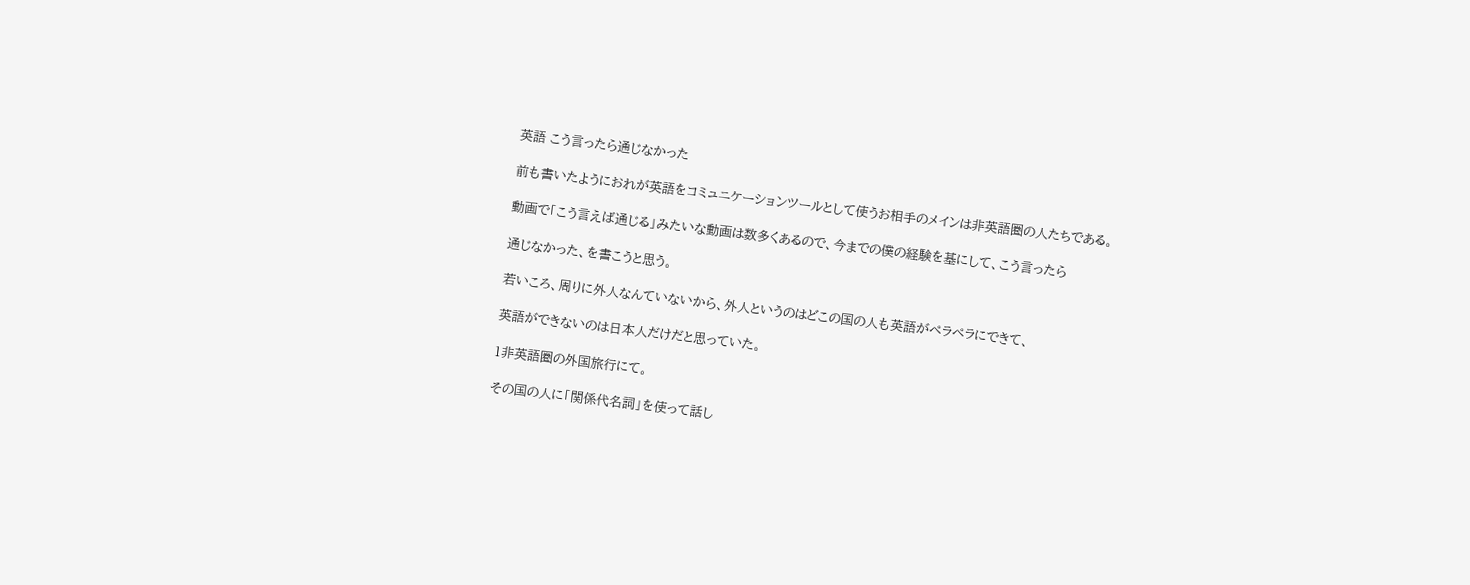英語 こう言ったら通じなかった

前も書いたようにおれが英語をコミュニケーションツールとして使うお相手のメインは非英語圏の人たちである。

動画で「こう言えば通じる」みたいな動画は数多くあるので、今までの僕の経験を基にして、こう言ったら

通じなかった、を書こうと思う。

若いころ、周りに外人なんていないから、外人というのはどこの国の人も英語がペラペラにできて、

英語ができないのは日本人だけだと思っていた。

1非英語圏の外国旅行にて。

その国の人に「関係代名詞」を使って話し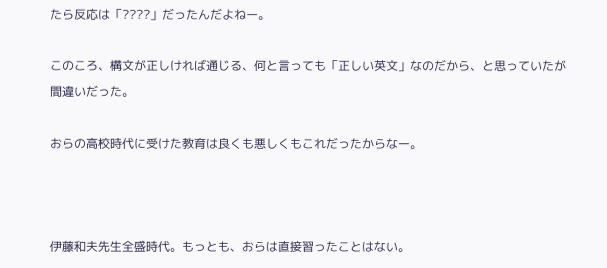たら反応は「????」だったんだよねー。

このころ、構文が正しければ通じる、何と言っても「正しい英文」なのだから、と思っていたが間違いだった。

おらの高校時代に受けた教育は良くも悪しくもこれだったからなー。



伊藤和夫先生全盛時代。もっとも、おらは直接習ったことはない。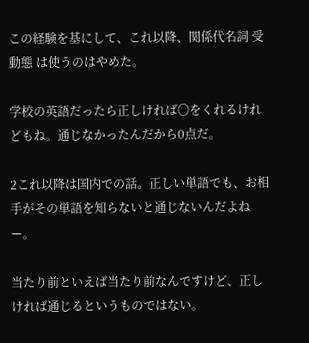この経験を基にして、これ以降、関係代名詞 受動態 は使うのはやめた。

学校の英語だったら正しければ〇をくれるけれどもね。通じなかったんだから0点だ。

2これ以降は国内での話。正しい単語でも、お相手がその単語を知らないと通じないんだよねー。

当たり前といえば当たり前なんですけど、正しければ通じるというものではない。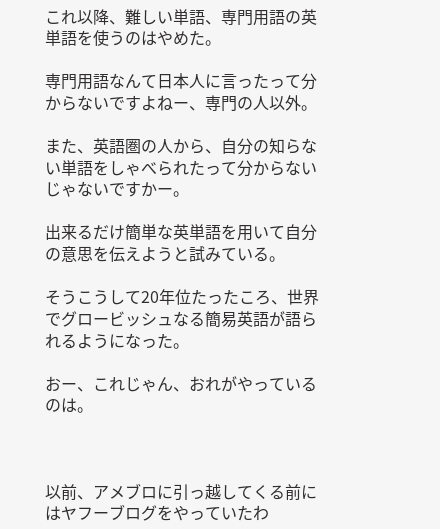これ以降、難しい単語、専門用語の英単語を使うのはやめた。

専門用語なんて日本人に言ったって分からないですよねー、専門の人以外。

また、英語圏の人から、自分の知らない単語をしゃべられたって分からないじゃないですかー。

出来るだけ簡単な英単語を用いて自分の意思を伝えようと試みている。

そうこうして20年位たったころ、世界でグロービッシュなる簡易英語が語られるようになった。

おー、これじゃん、おれがやっているのは。



以前、アメブロに引っ越してくる前にはヤフーブログをやっていたわ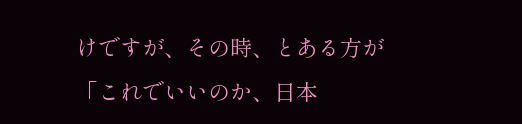けですが、その時、とある方が「これでいいのか、日本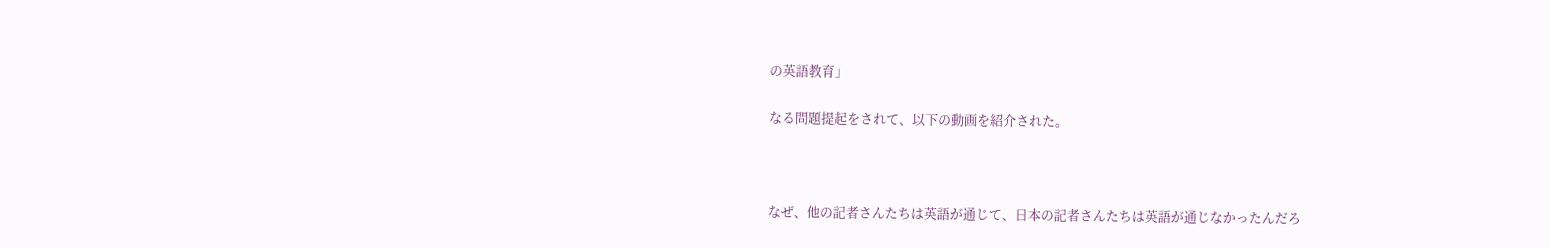の英語教育」

なる問題提起をされて、以下の動画を紹介された。



なぜ、他の記者さんたちは英語が通じて、日本の記者さんたちは英語が通じなかったんだろ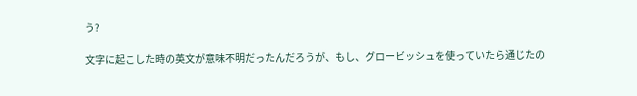う?

文字に起こした時の英文が意味不明だったんだろうが、もし、グロービッシュを使っていたら通じたの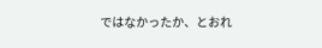ではなかったか、とおれ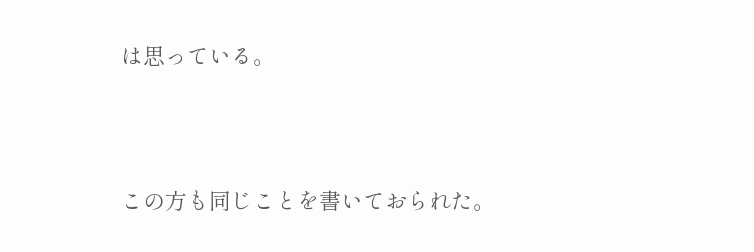は思っている。





この方も同じことを書いておられた。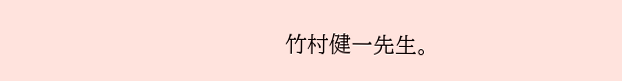竹村健一先生。